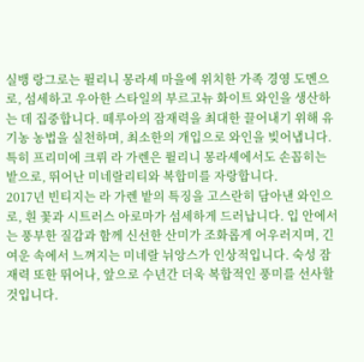실뱅 랑그로는 퓔리니 몽라셰 마을에 위치한 가족 경영 도멘으로, 섬세하고 우아한 스타일의 부르고뉴 화이트 와인을 생산하는 데 집중합니다. 떼루아의 잠재력을 최대한 끌어내기 위해 유기농 농법을 실천하며, 최소한의 개입으로 와인을 빚어냅니다. 특히 프리미에 크뤼 라 가렌은 퓔리니 몽라셰에서도 손꼽히는 밭으로, 뛰어난 미네랄리티와 복합미를 자랑합니다.
2017년 빈티지는 라 가렌 밭의 특징을 고스란히 담아낸 와인으로, 흰 꽃과 시트러스 아로마가 섬세하게 드러납니다. 입 안에서는 풍부한 질감과 함께 신선한 산미가 조화롭게 어우러지며, 긴 여운 속에서 느껴지는 미네랄 뉘앙스가 인상적입니다. 숙성 잠재력 또한 뛰어나, 앞으로 수년간 더욱 복합적인 풍미를 선사할 것입니다.